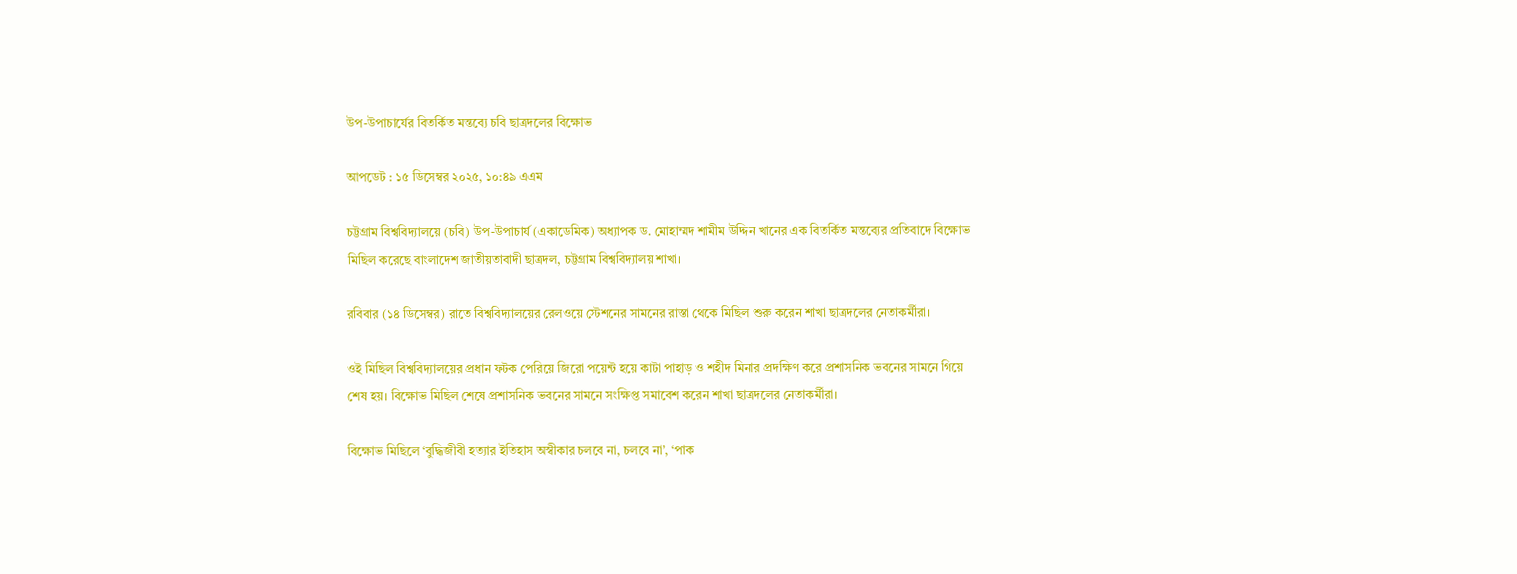উপ-উপাচার্যের বিতর্কিত মন্তব্যে চবি ছাত্রদলের বিক্ষোভ

আপডেট : ১৫ ডিসেম্বর ২০২৫, ১০:৪৯ এএম

চট্টগ্রাম বিশ্ববিদ্যালয়ে (চবি) উপ-উপাচার্য (একাডেমিক) অধ্যাপক ড. মোহাম্মদ শামীম উদ্দিন খানের এক বিতর্কিত মন্তব্যের প্রতিবাদে বিক্ষোভ মিছিল করেছে বাংলাদেশ জাতীয়তাবাদী ছাত্রদল, চট্টগ্রাম বিশ্ববিদ্যালয় শাখা।

রবিবার (১৪ ডিসেম্বর) রাতে বিশ্ববিদ্যালয়ের রেলওয়ে স্টেশনের সামনের রাস্তা থেকে মিছিল শুরু করেন শাখা ছাত্রদলের নেতাকর্মীরা।

ওই মিছিল বিশ্ববিদ্যালয়ের প্রধান ফটক পেরিয়ে জিরো পয়েন্ট হয়ে কাটা পাহাড় ও শহীদ মিনার প্রদক্ষিণ করে প্রশাসনিক ভবনের সামনে গিয়ে শেষ হয়। বিক্ষোভ মিছিল শেষে প্রশাসনিক ভবনের সামনে সংক্ষিপ্ত সমাবেশ করেন শাখা ছাত্রদলের নেতাকর্মীরা।

বিক্ষোভ মিছিলে ‘বুদ্ধিজীবী হত্যার ইতিহাস অস্বীকার চলবে না, চলবে না’, ‘পাক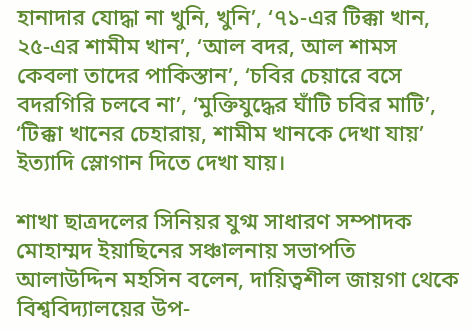হানাদার যোদ্ধা না খুনি, খুনি’, ‘৭১-এর টিক্কা খান, ২৫-এর শামীম খান’, ‘আল বদর, আল শামস কেবলা তাদের পাকিস্তান’, ‘চবির চেয়ারে বসে বদরগিরি চলবে না’, ‘মুক্তিযুদ্ধের ঘাঁটি চবির মাটি’, ‘টিক্কা খানের চেহারায়, শামীম খানকে দেখা যায়’ ইত্যাদি স্লোগান দিতে দেখা যায়।

শাখা ছাত্রদলের সিনিয়র যুগ্ম সাধারণ সম্পাদক মোহাম্মদ ইয়াছিনের সঞ্চালনায় সভাপতি আলাউদ্দিন মহসিন বলেন, দায়িত্বশীল জায়গা থেকে বিশ্ববিদ্যালয়ের উপ-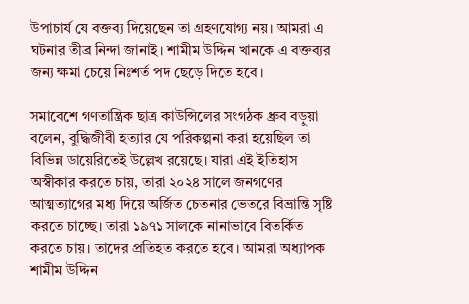উপাচার্য যে বক্তব্য দিয়েছেন তা গ্রহণযোগ্য নয়। আমরা এ ঘটনার তীব্র নিন্দা জানাই। শামীম উদ্দিন খানকে এ বক্তব্যর জন্য ক্ষমা চেয়ে নিঃশর্ত পদ ছেড়ে দিতে হবে।

সমাবেশে গণতান্ত্রিক ছাত্র কাউন্সিলের সংগঠক ধ্রুব বড়ুয়া বলেন, বুদ্ধিজীবী হত্যার যে পরিকল্পনা করা হয়েছিল তা বিভিন্ন ডায়েরিতেই উল্লেখ রয়েছে। যারা এই ইতিহাস অস্বীকার করতে চায়, তারা ২০২৪ সালে জনগণের আত্মত্যাগের মধ্য দিয়ে অর্জিত চেতনার ভেতরে বিভ্রান্তি সৃষ্টি করতে চাচ্ছে। তারা ১৯৭১ সালকে নানাভাবে বিতর্কিত করতে চায়। তাদের প্রতিহত করতে হবে। আমরা অধ্যাপক শামীম উদ্দিন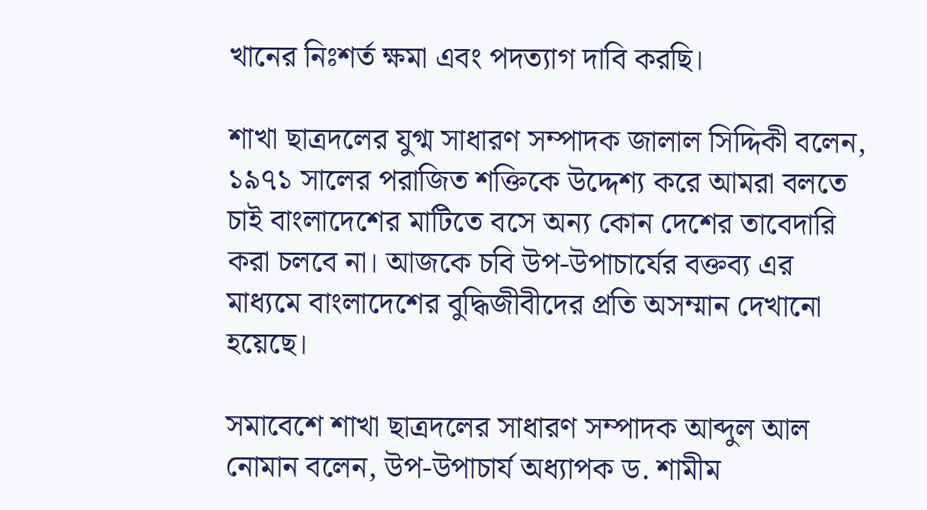খানের নিঃশর্ত ক্ষমা এবং পদত্যাগ দাবি করছি।

শাখা ছাত্রদলের যুগ্ম সাধারণ সম্পাদক জালাল সিদ্দিকী বলেন, ১৯৭১ সালের পরাজিত শক্তিকে উদ্দেশ্য করে আমরা বলতে চাই বাংলাদেশের মাটিতে বসে অন্য কোন দেশের তাবেদারি করা চলবে না। আজকে চবি উপ-উপাচার্যের বক্তব্য এর মাধ্যমে বাংলাদেশের বুদ্ধিজীবীদের প্রতি অসম্মান দেখানো হয়েছে।

সমাবেশে শাখা ছাত্রদলের সাধারণ সম্পাদক আব্দুল আল নোমান বলেন, উপ-উপাচার্য অধ্যাপক ড. শামীম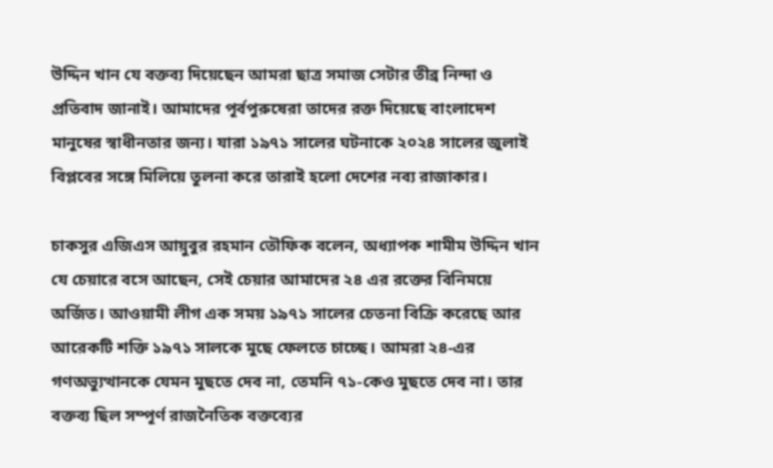উদ্দিন খান যে বক্তব্য দিয়েছেন আমরা ছাত্র সমাজ সেটার তীব্র নিন্দা ও প্রতিবাদ জানাই। আমাদের পূর্বপুরুষেরা তাদের রক্ত দিয়েছে বাংলাদেশ মানুষের স্বাধীনতার জন্য। যারা ১৯৭১ সালের ঘটনাকে ২০২৪ সালের জুলাই বিপ্লবের সঙ্গে মিলিয়ে তুলনা করে তারাই হলো দেশের নব্য রাজাকার।

চাকসুর এজিএস আয়ুবুর রহমান তৌফিক বলেন, অধ্যাপক শামীম উদ্দিন খান যে চেয়ারে বসে আছেন, সেই চেয়ার আমাদের ২৪ এর রক্তের বিনিময়ে অর্জিত। আওয়ামী লীগ এক সময় ১৯৭১ সালের চেতনা বিক্রি করেছে আর আরেকটি শক্তি ১৯৭১ সালকে মুছে ফেলতে চাচ্ছে। আমরা ২৪-এর গণঅভ্যুত্থানকে যেমন মুছতে দেব না, তেমনি ৭১-কেও মুছতে দেব না। তার বক্তব্য ছিল সম্পূর্ণ রাজনৈতিক বক্তব্যের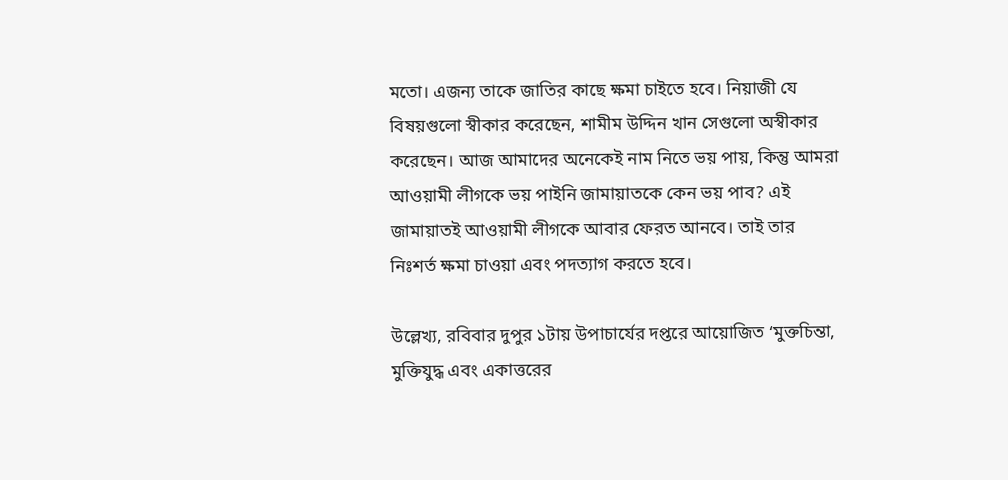মতো। এজন্য তাকে জাতির কাছে ক্ষমা চাইতে হবে। নিয়াজী যে বিষয়গুলো স্বীকার করেছেন, শামীম উদ্দিন খান সেগুলো অস্বীকার করেছেন। আজ আমাদের অনেকেই নাম নিতে ভয় পায়, কিন্তু আমরা আওয়ামী লীগকে ভয় পাইনি জামায়াতকে কেন ভয় পাব? এই জামায়াতই আওয়ামী লীগকে আবার ফেরত আনবে। তাই তার নিঃশর্ত ক্ষমা চাওয়া এবং পদত্যাগ করতে হবে।

উল্লেখ্য, রবিবার দুপুর ১টায় উপাচার্যের দপ্তরে আয়োজিত ‘মুক্তচিন্তা, মুক্তিযুদ্ধ এবং একাত্তরের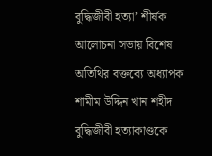বুদ্ধিজীবী হত্যা’ শীর্ষক আলোচনা সভায় বিশেষ অতিথির বক্তব্যে অধ্যাপক শামীম উদ্দিন খান শহীদ বুদ্ধিজীবী হত্যাকাণ্ডকে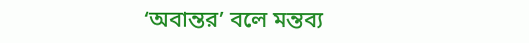‘অবান্তর’ বলে মন্তব্য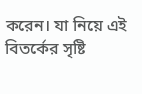করেন। যা নিয়ে এই বিতর্কের সৃষ্টি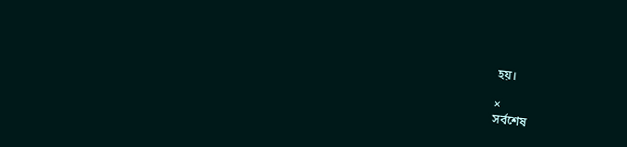হয়।

×
সর্বশেষ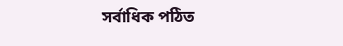সর্বাধিক পঠিত